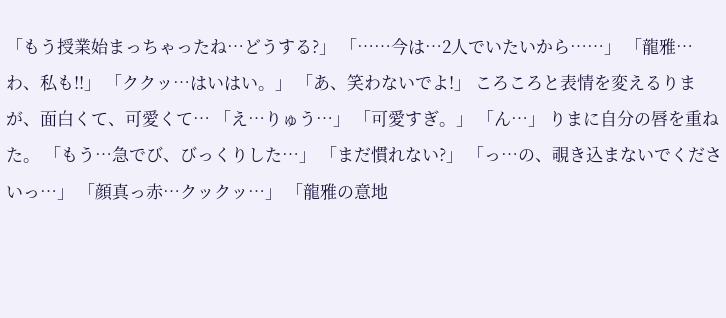「もう授業始まっちゃったね…どうする?」 「……今は…2人でいたいから……」 「龍雅…わ、私も!!」 「ククッ…はいはい。」 「あ、笑わないでよ!」 ころころと表情を変えるりまが、面白くて、可愛くて… 「え…りゅう…」 「可愛すぎ。」 「ん…」 りまに自分の唇を重ねた。 「もう…急でび、びっくりした…」 「まだ慣れない?」 「っ…の、覗き込まないでくださいっ…」 「顔真っ赤…クックッ…」 「龍雅の意地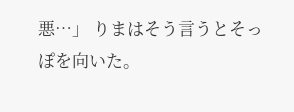悪…」 りまはそう言うとそっぽを向いた。